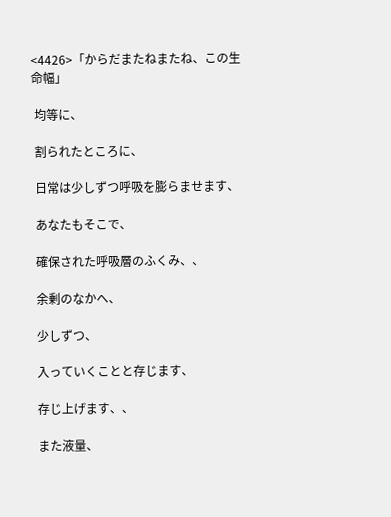<4426>「からだまたねまたね、この生命幅」

 均等に、

 割られたところに、

 日常は少しずつ呼吸を膨らませます、

 あなたもそこで、

 確保された呼吸層のふくみ、、

 余剰のなかへ、

 少しずつ、

 入っていくことと存じます、

 存じ上げます、、

 また液量、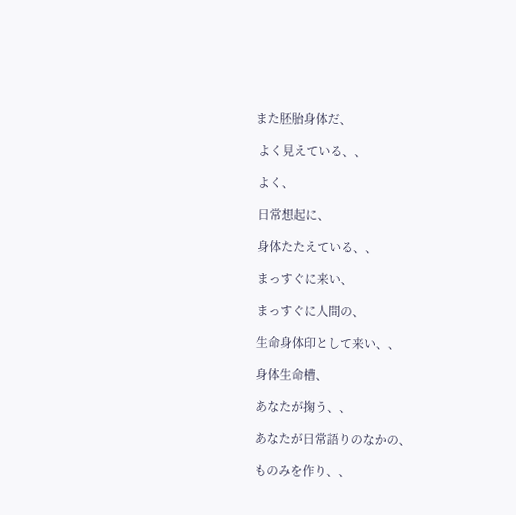また胚胎身体だ、

 よく見えている、、

 よく、

 日常想起に、

 身体たたえている、、

 まっすぐに来い、

 まっすぐに人間の、

 生命身体印として来い、、

 身体生命槽、

 あなたが掬う、、

 あなたが日常語りのなかの、

 ものみを作り、、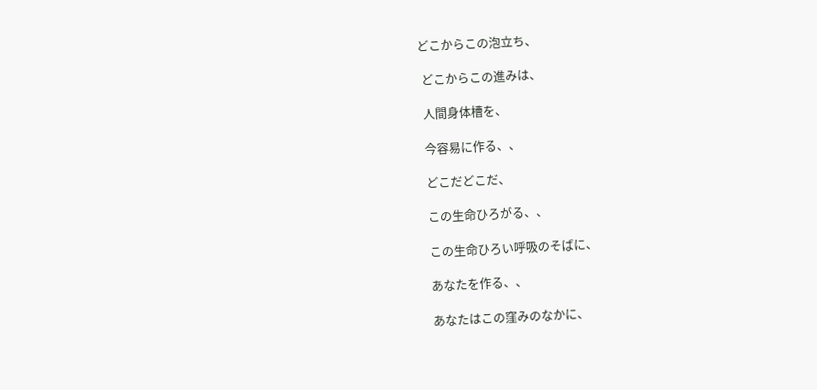どこからこの泡立ち、

 どこからこの進みは、

 人間身体槽を、

 今容易に作る、、

 どこだどこだ、

 この生命ひろがる、、

 この生命ひろい呼吸のそばに、

 あなたを作る、、

 あなたはこの窪みのなかに、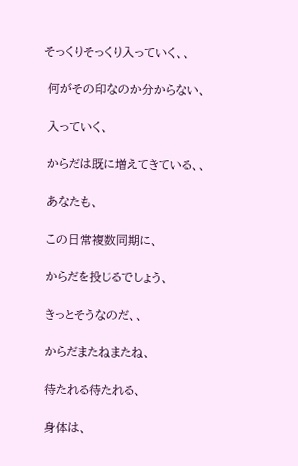そっくりそっくり入っていく、、

 何がその印なのか分からない、

 入っていく、

 からだは既に増えてきている、、

 あなたも、

 この日常複数同期に、

 からだを投じるでしょう、

 きっとそうなのだ、、

 からだまたねまたね、

 待たれる待たれる、

 身体は、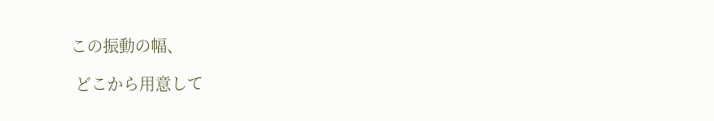この振動の幅、

 どこから用意して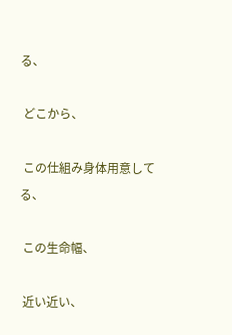る、

 どこから、

 この仕組み身体用意してる、

 この生命幅、

 近い近い、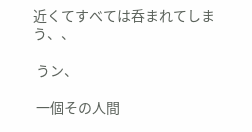近くてすべては呑まれてしまう、、

 うン、

 一個その人間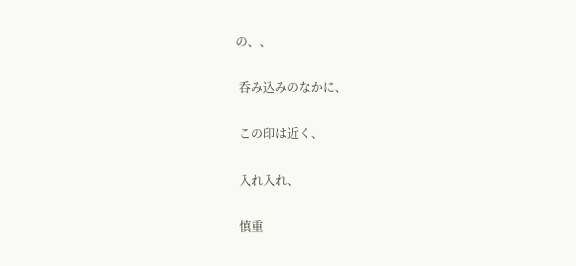の、、

 呑み込みのなかに、

 この印は近く、

 入れ入れ、

 慎重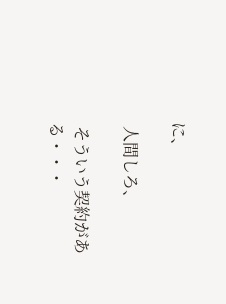に、

 人間しろ、

 そういう契約がある・・・